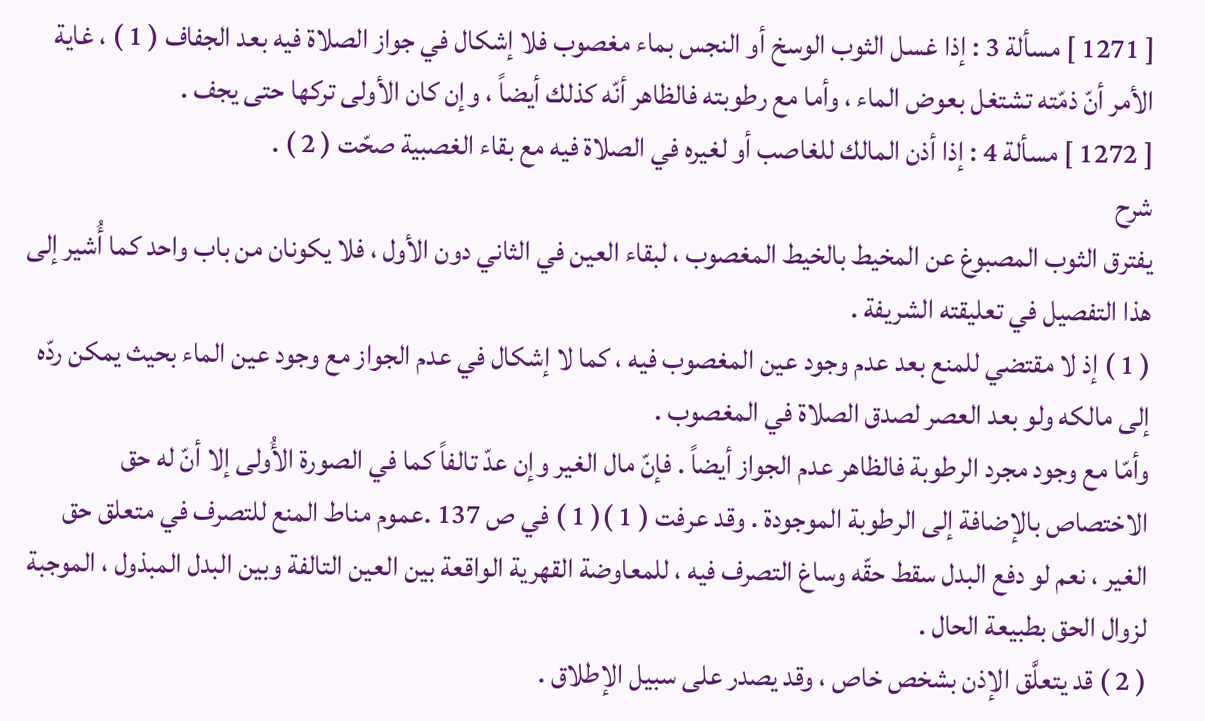[ 1271 ] مسألة 3 : إذا غسل الثوب الوسخ أو النجس بماء مغصوب فلا إشكال في جواز الصلاة فيه بعد الجفاف ( 1 ) ، غاية الأمر أنّ ذمّته تشتغل بعوض الماء ، وأما مع رطوبته فالظاهر أنّه كذلك أيضاً ، وإن كان الأولى تركها حتى يجف .
[ 1272 ] مسألة 4 : إذا أذن المالك للغاصب أو لغيره في الصلاة فيه مع بقاء الغصبية صحّت ( 2 ) .
شرح
يفترق الثوب المصبوغ عن المخيط بالخيط المغصوب ، لبقاء العين في الثاني دون الأول ، فلا يكونان من باب واحد كما أُشير إلى هذا التفصيل في تعليقته الشريفة .
( 1 ) إذ لا مقتضي للمنع بعد عدم وجود عين المغصوب فيه ، كما لا إشكال في عدم الجواز مع وجود عين الماء بحيث يمكن ردّه إلى مالكه ولو بعد العصر لصدق الصلاة في المغصوب .
وأمّا مع وجود مجرد الرطوبة فالظاهر عدم الجواز أيضاً . فإنّ مال الغير وإن عدّ تالفاً كما في الصورة الأُولى إلا أنّ له حق الاختصاص بالإضافة إلى الرطوبة الموجودة . وقد عرفت ( 1 )( 1 ) في ص 137 .عموم مناط المنع للتصرف في متعلق حق الغير ، نعم لو دفع البدل سقط حقّه وساغ التصرف فيه ، للمعاوضة القهرية الواقعة بين العين التالفة وبين البدل المبذول ، الموجبة لزوال الحق بطبيعة الحال .
( 2 ) قد يتعلَّق الإذن بشخص خاص ، وقد يصدر على سبيل الإطلاق .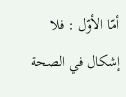أمّا الأوّل : فلا إشكال في الصحة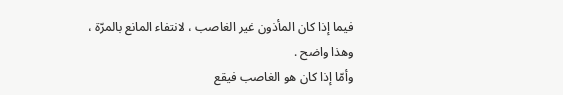فيما إذا كان المأذون غير الغاصب ، لانتفاء المانع بالمرّة ، وهذا واضح .
وأمّا إذا كان هو الغاصب فيقع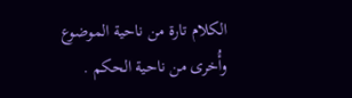الكلام تارة من ناحية الموضوع وأُخرى من ناحية الحكم .